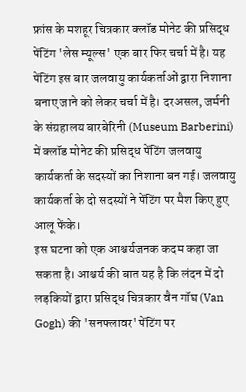फ्रांस के मशहूर चित्रकार क्लॉड मोनेट की प्रसिद्ध पेंटिंग 'लेस म्यूल्स' एक बार फिर चर्चा में है। यह पेंटिंग इस बार जलवायु कार्यकर्ताओं द्वारा निशाना बनाए जाने को लेकर चर्चा में है। दरअसल, जर्मनी के संग्रहालय बारबेरिनी (Museum Barberini) में क्लॉड मोनेट की प्रसिद्ध पेंटिंग जलवायु कार्यकर्ता के सदस्यों का निशाना बन गई। जलवायु कार्यकर्ता के दो सदस्यों ने पेंटिंग पर मैश किए हुए आलू फेंके।
इस घटना को एक आश्चर्यजनक कदम कहा जा सकता है। आश्चर्य की बात यह है कि लंदन में दो लड़कियों द्वारा प्रसिद्ध चित्रकार वैन गॉघ (Van Gogh) की 'सनफ्लावर' पेंटिंग पर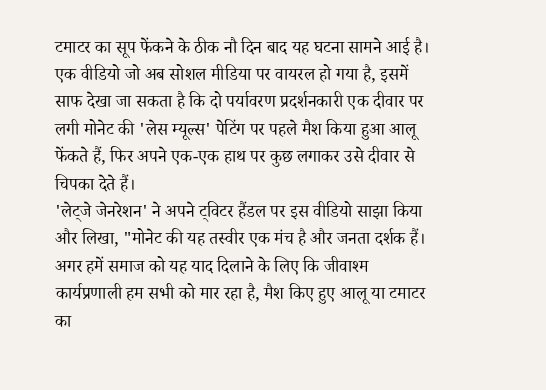टमाटर का सूप फेंकने के ठीक नौ दिन बाद यह घटना सामने आई है। एक वीडियो जो अब सोशल मीडिया पर वायरल हो गया है, इसमें साफ देखा जा सकता है कि दो पर्यावरण प्रदर्शनकारी एक दीवार पर लगी मोनेट की 'लेस म्यूल्स' पेटिंग पर पहले मैश किया हुआ आलू फेंकते हैं, फिर अपने एक-एक हाथ पर कुछ लगाकर उसे दीवार से चिपका देते हैं।
'लेट्जे जेनरेशन' ने अपने ट्विटर हैंडल पर इस वीडियो साझा किया और लिखा, "मोनेट की यह तस्वीर एक मंच है और जनता दर्शक हैं। अगर हमें समाज को यह याद दिलाने के लिए कि जीवाश्म कार्यप्रणाली हम सभी को मार रहा है, मैश किए हुए आलू या टमाटर का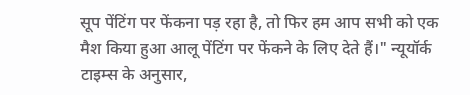सूप पेंटिंग पर फेंकना पड़ रहा है, तो फिर हम आप सभी को एक मैश किया हुआ आलू पेंटिंग पर फेंकने के लिए देते हैं।" न्यूयॉर्क टाइम्स के अनुसार,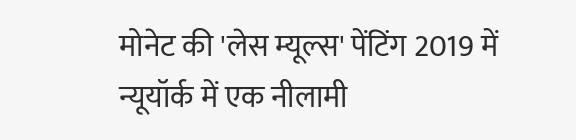मोनेट की 'लेस म्यूल्स' पेंटिंग 2019 में न्यूयॉर्क में एक नीलामी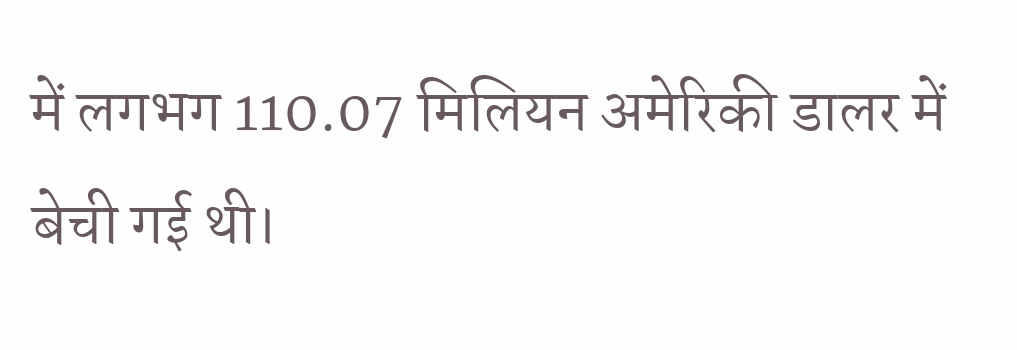में लगभग 110.07 मिलियन अमेरिकी डालर में बेची गई थी।